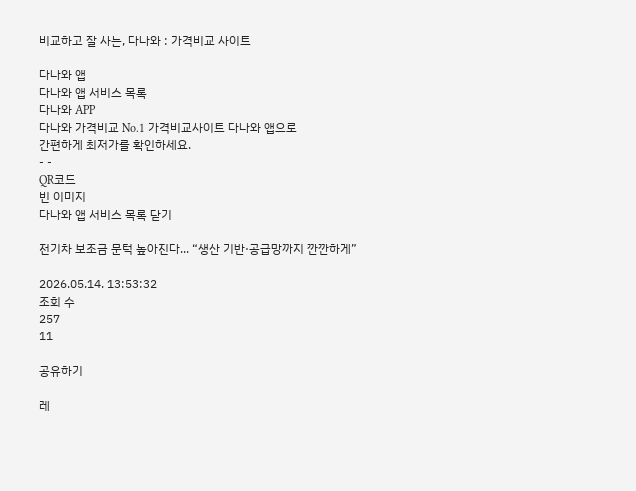비교하고 잘 사는, 다나와 : 가격비교 사이트

다나와 앱
다나와 앱 서비스 목록
다나와 APP
다나와 가격비교 No.1 가격비교사이트 다나와 앱으로
간편하게 최저가를 확인하세요.
- -
QR코드
빈 이미지
다나와 앱 서비스 목록 닫기

전기차 보조금 문턱 높아진다... “생산 기반·공급망까지 깐깐하게”

2026.05.14. 13:53:32
조회 수
257
11

공유하기

레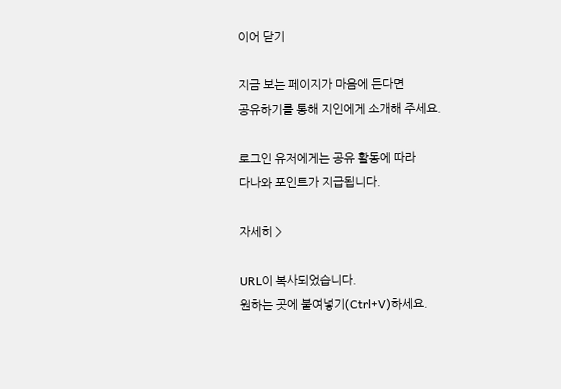이어 닫기

지금 보는 페이지가 마음에 든다면
공유하기를 통해 지인에게 소개해 주세요.

로그인 유저에게는 공유 활동에 따라
다나와 포인트가 지급됩니다.

자세히 >

URL이 복사되었습니다.
원하는 곳에 붙여넣기(Ctrl+V)하세요.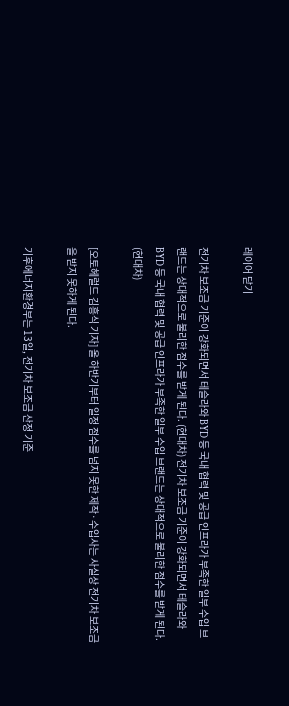레이어 닫기

전기차 보조금 기준이 강화되면서 테슬라와 BYD 등 국내 협력 및 공급 인프라가 부족한 일부 수입 브랜드는 상대적으로 불리한 점수를 받게 된다. (현대차) 전기차 보조금 기준이 강화되면서 테슬라와 BYD 등 국내 협력 및 공급 인프라가 부족한 일부 수입 브랜드는 상대적으로 불리한 점수를 받게 된다. (현대차)

[오토헤럴드 김흥식 기자] 올 하반기부터 일정 점수를 넘지 못한 제작·수입사는 사실상 전기차 보조금을 받지 못하게 된다.

기후에너지환경부는 13일, 전기차 보조금 산정 기준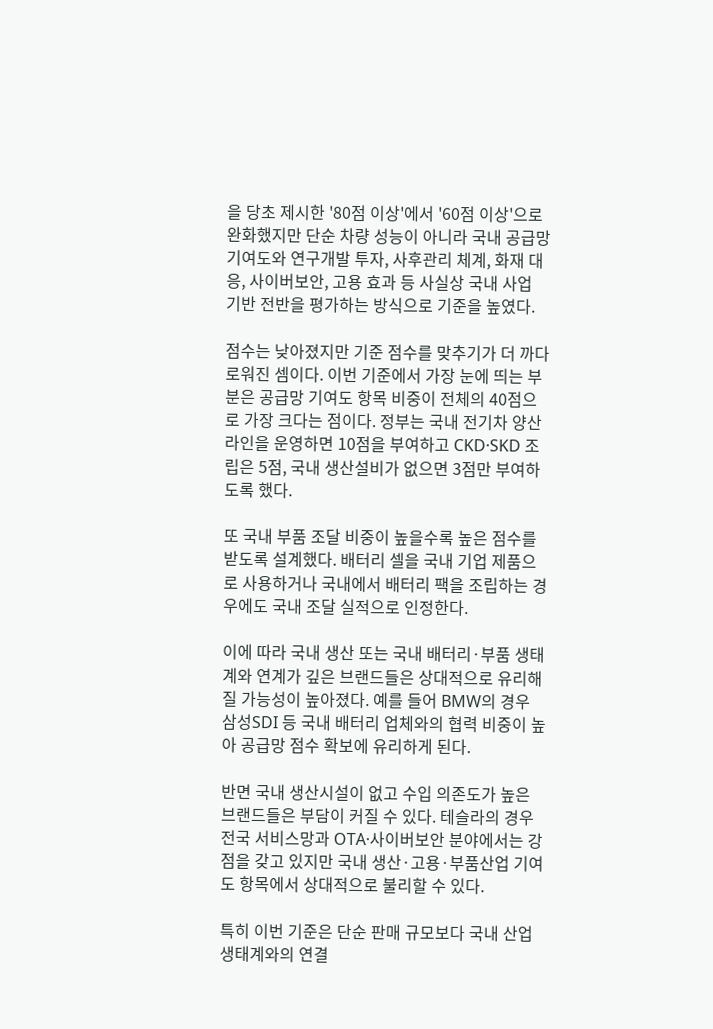을 당초 제시한 '80점 이상'에서 '60점 이상'으로 완화했지만 단순 차량 성능이 아니라 국내 공급망 기여도와 연구개발 투자, 사후관리 체계, 화재 대응, 사이버보안, 고용 효과 등 사실상 국내 사업 기반 전반을 평가하는 방식으로 기준을 높였다.

점수는 낮아졌지만 기준 점수를 맞추기가 더 까다로워진 셈이다. 이번 기준에서 가장 눈에 띄는 부분은 공급망 기여도 항목 비중이 전체의 40점으로 가장 크다는 점이다. 정부는 국내 전기차 양산라인을 운영하면 10점을 부여하고 CKD·SKD 조립은 5점, 국내 생산설비가 없으면 3점만 부여하도록 했다.

또 국내 부품 조달 비중이 높을수록 높은 점수를 받도록 설계했다. 배터리 셀을 국내 기업 제품으로 사용하거나 국내에서 배터리 팩을 조립하는 경우에도 국내 조달 실적으로 인정한다.

이에 따라 국내 생산 또는 국내 배터리·부품 생태계와 연계가 깊은 브랜드들은 상대적으로 유리해질 가능성이 높아졌다. 예를 들어 BMW의 경우 삼성SDI 등 국내 배터리 업체와의 협력 비중이 높아 공급망 점수 확보에 유리하게 된다.

반면 국내 생산시설이 없고 수입 의존도가 높은 브랜드들은 부담이 커질 수 있다. 테슬라의 경우 전국 서비스망과 OTA·사이버보안 분야에서는 강점을 갖고 있지만 국내 생산·고용·부품산업 기여도 항목에서 상대적으로 불리할 수 있다.

특히 이번 기준은 단순 판매 규모보다 국내 산업 생태계와의 연결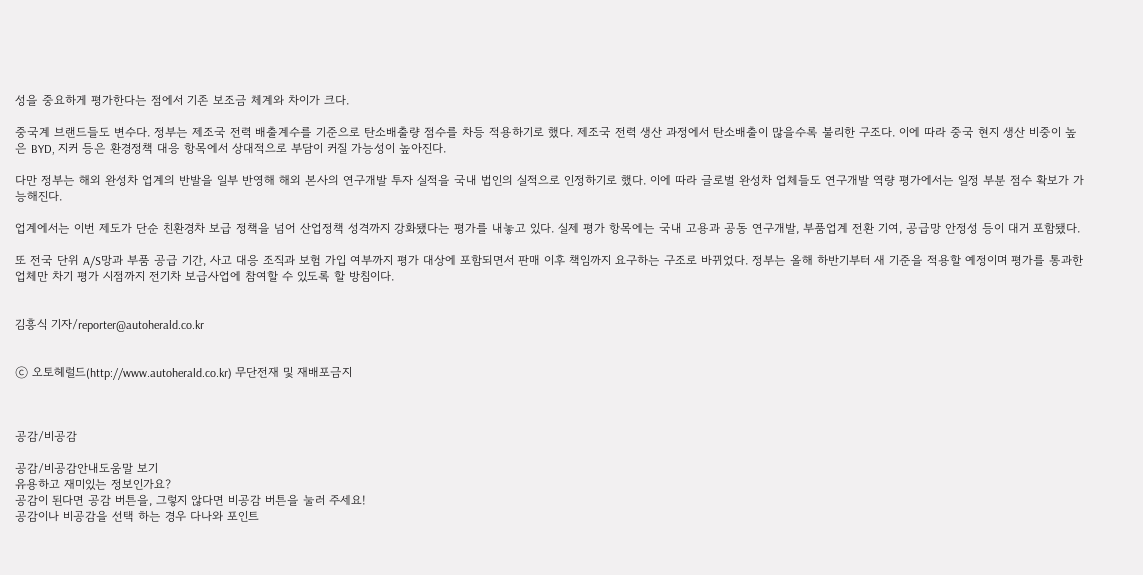성을 중요하게 평가한다는 점에서 기존 보조금 체계와 차이가 크다.

중국계 브랜드들도 변수다. 정부는 제조국 전력 배출계수를 기준으로 탄소배출량 점수를 차등 적용하기로 했다. 제조국 전력 생산 과정에서 탄소배출이 많을수록 불리한 구조다. 이에 따라 중국 현지 생산 비중이 높은 BYD, 지커 등은 환경정책 대응 항목에서 상대적으로 부담이 커질 가능성이 높아진다.

다만 정부는 해외 완성차 업계의 반발을 일부 반영해 해외 본사의 연구개발 투자 실적을 국내 법인의 실적으로 인정하기로 했다. 이에 따라 글로벌 완성차 업체들도 연구개발 역량 평가에서는 일정 부분 점수 확보가 가능해진다.

업계에서는 이번 제도가 단순 친환경차 보급 정책을 넘어 산업정책 성격까지 강화됐다는 평가를 내놓고 있다. 실제 평가 항목에는 국내 고용과 공동 연구개발, 부품업계 전환 기여, 공급망 안정성 등이 대거 포함됐다.

또 전국 단위 A/S망과 부품 공급 기간, 사고 대응 조직과 보험 가입 여부까지 평가 대상에 포함되면서 판매 이후 책임까지 요구하는 구조로 바뀌었다. 정부는 올해 하반기부터 새 기준을 적용할 예정이며 평가를 통과한 업체만 차기 평가 시점까지 전기차 보급사업에 참여할 수 있도록 할 방침이다.


김흥식 기자/reporter@autoherald.co.kr


ⓒ 오토헤럴드(http://www.autoherald.co.kr) 무단전재 및 재배포금지



공감/비공감

공감/비공감안내도움말 보기
유용하고 재미있는 정보인가요?
공감이 된다면 공감 버튼을, 그렇지 않다면 비공감 버튼을 눌러 주세요!
공감이나 비공감을 선택 하는 경우 다나와 포인트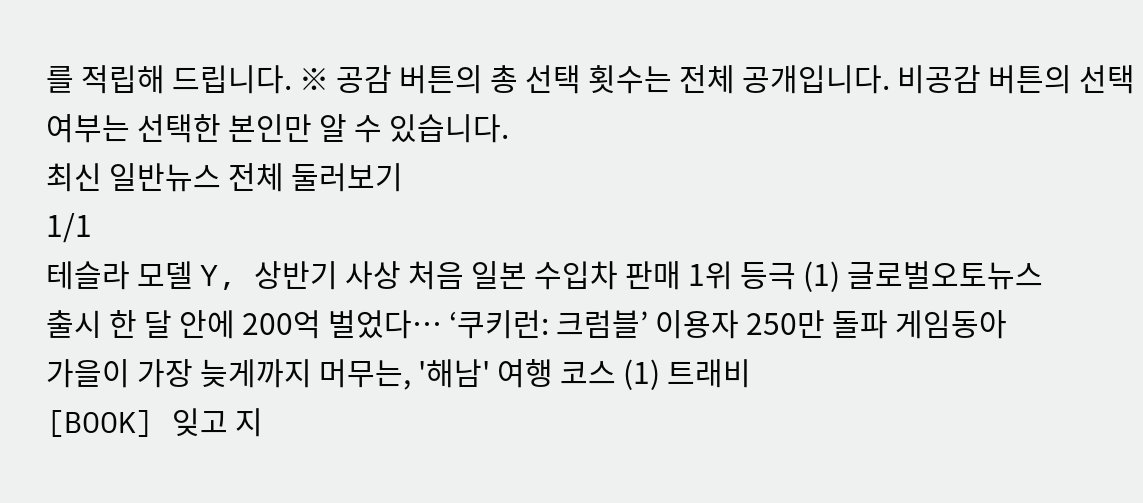를 적립해 드립니다. ※ 공감 버튼의 총 선택 횟수는 전체 공개입니다. 비공감 버튼의 선택 여부는 선택한 본인만 알 수 있습니다.
최신 일반뉴스 전체 둘러보기
1/1
테슬라 모델 Y, 상반기 사상 처음 일본 수입차 판매 1위 등극 (1) 글로벌오토뉴스
출시 한 달 안에 200억 벌었다… ‘쿠키런: 크럼블’ 이용자 250만 돌파 게임동아
가을이 가장 늦게까지 머무는, '해남' 여행 코스 (1) 트래비
[BOOK] 잊고 지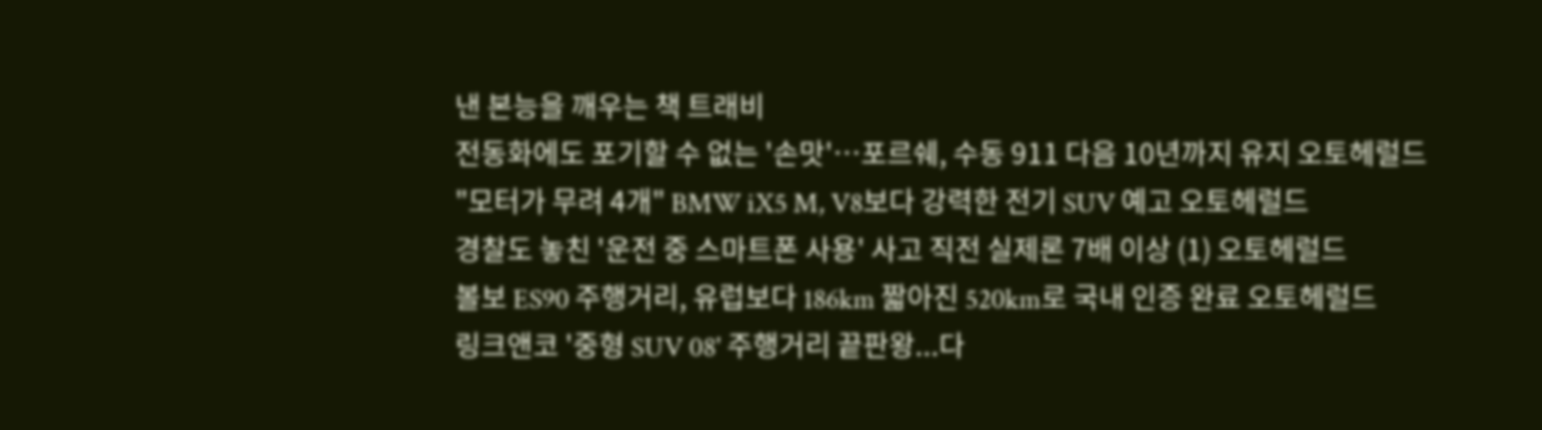낸 본능을 깨우는 책 트래비
전동화에도 포기할 수 없는 '손맛'…포르쉐, 수동 911 다음 10년까지 유지 오토헤럴드
"모터가 무려 4개" BMW iX5 M, V8보다 강력한 전기 SUV 예고 오토헤럴드
경찰도 놓친 '운전 중 스마트폰 사용' 사고 직전 실제론 7배 이상 (1) 오토헤럴드
볼보 ES90 주행거리, 유럽보다 186km 짧아진 520km로 국내 인증 완료 오토헤럴드
링크앤코 '중형 SUV 08' 주행거리 끝판왕...다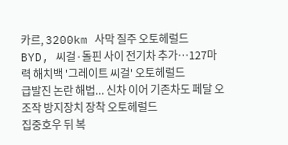카르, 3200km 사막 질주 오토헤럴드
BYD, 씨걸·돌핀 사이 전기차 추가…127마력 해치백 '그레이트 씨걸' 오토헤럴드
급발진 논란 해법... 신차 이어 기존차도 페달 오조작 방지장치 장착 오토헤럴드
집중호우 뒤 복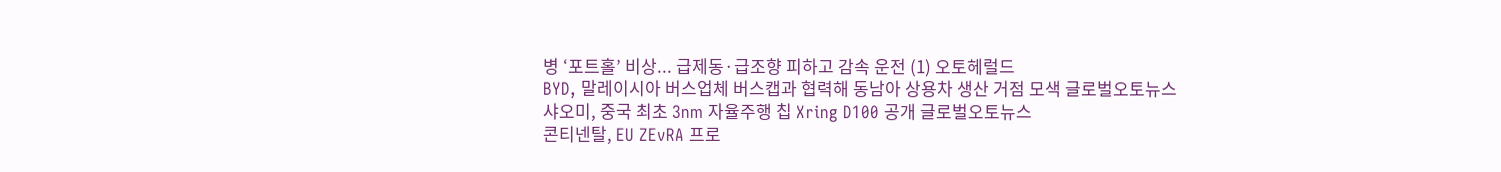병 ‘포트홀’ 비상... 급제동·급조향 피하고 감속 운전 (1) 오토헤럴드
BYD, 말레이시아 버스업체 버스캡과 협력해 동남아 상용차 생산 거점 모색 글로벌오토뉴스
샤오미, 중국 최초 3nm 자율주행 칩 Xring D100 공개 글로벌오토뉴스
콘티넨탈, EU ZEvRA 프로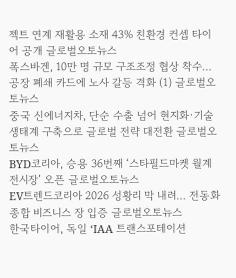젝트 연계 재활용 소재 43% 친환경 컨셉 타이어 공개 글로벌오토뉴스
폭스바겐, 10만 명 규모 구조조정 협상 착수… 공장 폐쇄 카드에 노사 갈등 격화 (1) 글로벌오토뉴스
중국 신에너지차, 단순 수출 넘어 현지화·기술 생태계 구축으로 글로벌 전략 대전환 글로벌오토뉴스
BYD코리아, 승용 36번째 ‘스타필드마켓 월계 전시장’ 오픈 글로벌오토뉴스
EV트렌드코리아 2026 성황리 막 내려… 전동화 종합 비즈니스 장 입증 글로벌오토뉴스
한국타이어, 독일 ‘IAA 트랜스포테이션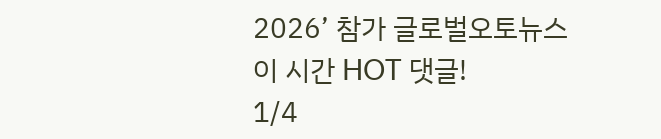2026’ 참가 글로벌오토뉴스
이 시간 HOT 댓글!
1/4